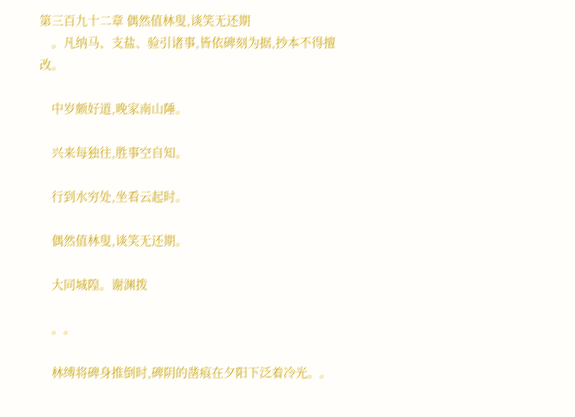第三百九十二章 偶然值林叟,谈笑无还期
    。凡纳马、支盐、验引诸事,皆依碑刻为据,抄本不得擅改。

    中岁颇好道,晚家南山陲。

    兴来每独往,胜事空自知。

    行到水穷处,坐看云起时。

    偶然值林叟,谈笑无还期。

    大同城隍。谢渊拨

    。。

    林缚将碑身推倒时,碑阴的凿痕在夕阳下泛着冷光。。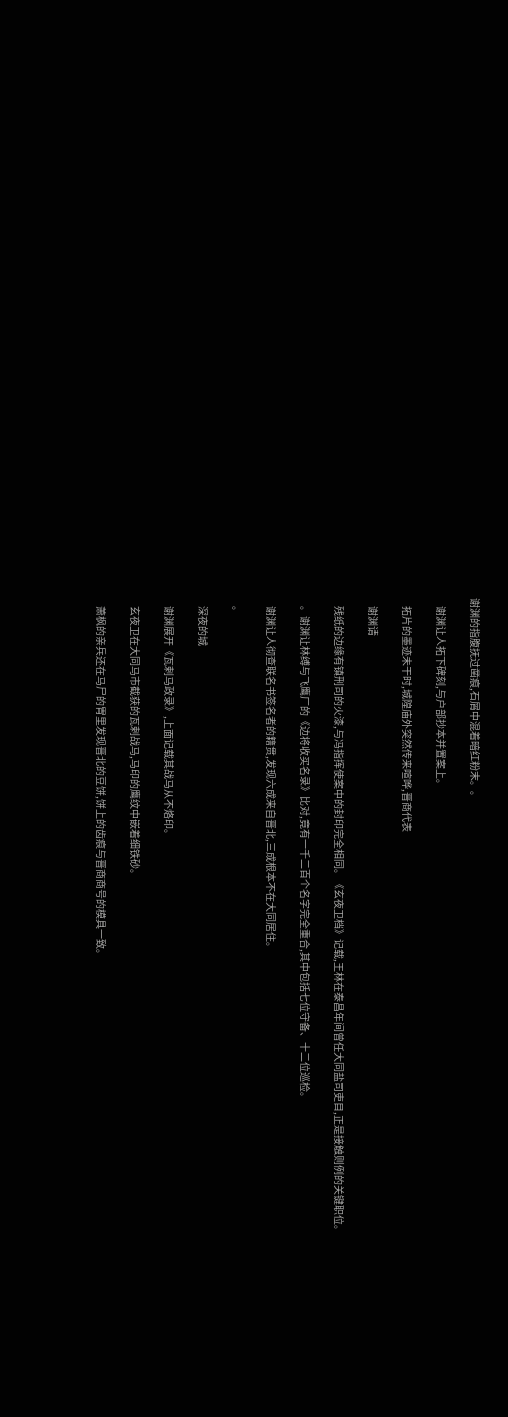谢渊的指腹抚过凿痕,石屑中混着暗红粉末。。

    谢渊让人拓下碑刻,与户部抄本并置案上。

    拓片的墨迹未干时,城隍庙外突然传来喧哗,晋商代表

    谢渊请

    残纸的边缘有镇刑司的火漆,与冯指挥使案中的封印完全相同。《玄夜卫档》记载,王林在泰昌年间曾任大同盐司吏目,正是接触则例的关键职位。

    。谢渊让林缚与飞鹰厂的《边将收买名录》比对,竟有一千二百个名字完全重合,其中包括七位守备、十二位巡检。

    谢渊让人彻查联名书签名者的籍贯,发现六成来自晋北,三成根本不在大同居住。

    。

    深夜的城

    谢渊展开《瓦剌马政录》,上面记载其战马从不烙印。

    玄夜卫在大同马市截获的瓦剌战马,马印的鹰纹中嵌着细铁砂。

    萧枫的亲兵还在马尸的胃里发现晋北的豆饼,饼上的齿痕与晋商商号的模具一致。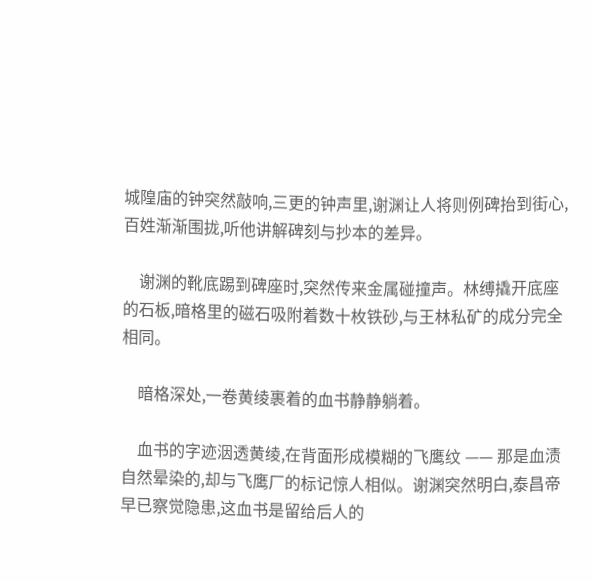城隍庙的钟突然敲响,三更的钟声里,谢渊让人将则例碑抬到街心,百姓渐渐围拢,听他讲解碑刻与抄本的差异。

    谢渊的靴底踢到碑座时,突然传来金属碰撞声。林缚撬开底座的石板,暗格里的磁石吸附着数十枚铁砂,与王林私矿的成分完全相同。

    暗格深处,一卷黄绫裹着的血书静静躺着。

    血书的字迹洇透黄绫,在背面形成模糊的飞鹰纹 —— 那是血渍自然晕染的,却与飞鹰厂的标记惊人相似。谢渊突然明白,泰昌帝早已察觉隐患,这血书是留给后人的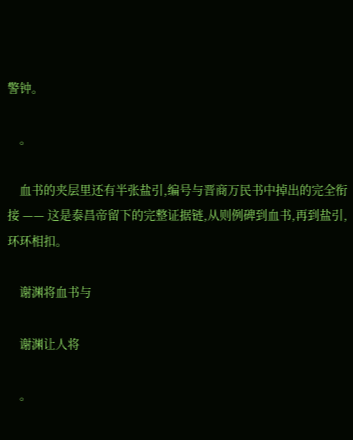警钟。

    。

    血书的夹层里还有半张盐引,编号与晋商万民书中掉出的完全衔接 —— 这是泰昌帝留下的完整证据链,从则例碑到血书,再到盐引,环环相扣。

    谢渊将血书与

    谢渊让人将

    。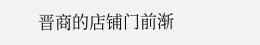晋商的店铺门前渐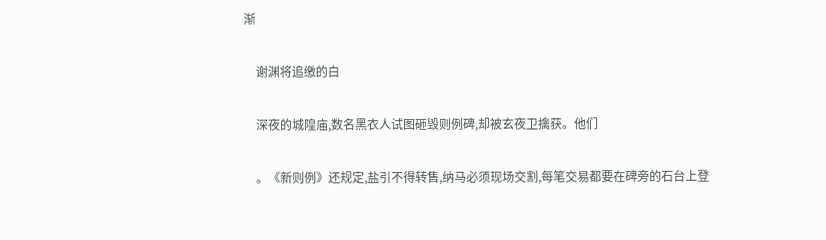渐

    谢渊将追缴的白

    深夜的城隍庙,数名黑衣人试图砸毁则例碑,却被玄夜卫擒获。他们

    。《新则例》还规定,盐引不得转售,纳马必须现场交割,每笔交易都要在碑旁的石台上登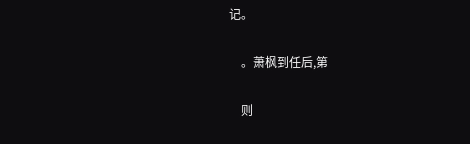记。

    。萧枫到任后,第

    则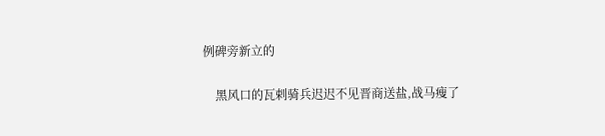例碑旁新立的

    黑风口的瓦剌骑兵迟迟不见晋商送盐,战马瘦了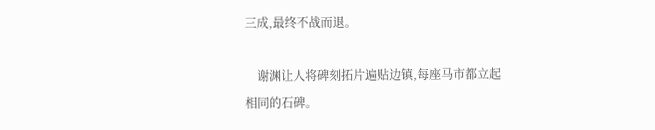三成,最终不战而退。

    谢渊让人将碑刻拓片遍贴边镇,每座马市都立起相同的石碑。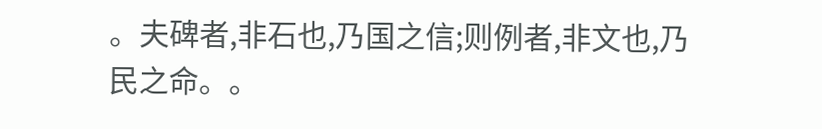。夫碑者,非石也,乃国之信;则例者,非文也,乃民之命。。